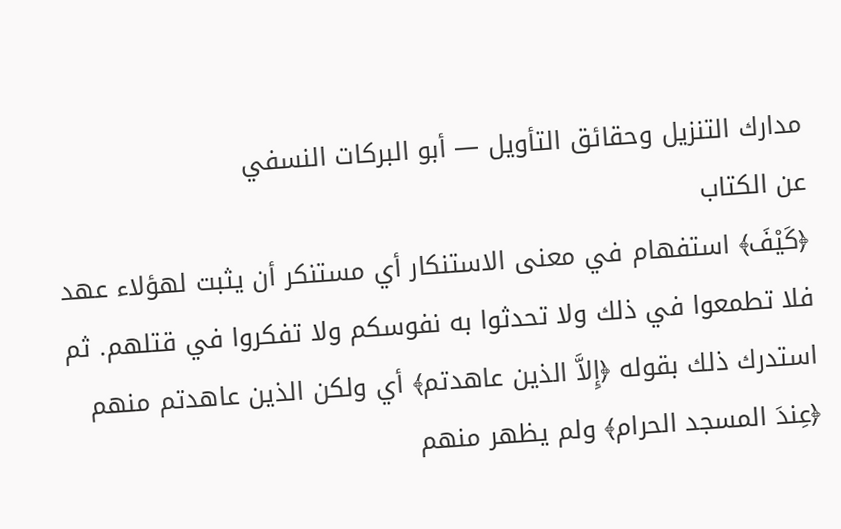مدارك التنزيل وحقائق التأويل — أبو البركات النسفي
عن الكتاب
﴿كَيْفَ﴾ استفهام في معنى الاستنكار أي مستنكر أن يثبت لهؤلاء عهد فلا تطمعوا في ذلك ولا تحدثوا به نفوسكم ولا تفكروا في قتلهم. ثم استدرك ذلك بقوله ﴿إِلاَّ الذين عاهدتم﴾ أي ولكن الذين عاهدتم منهم ﴿عِندَ المسجد الحرام﴾ ولم يظهر منهم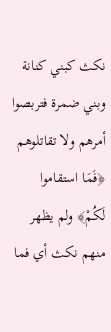نكث كبني كنانة وبني ضمرة فتربصوا أمرهم ولا تقاتلوهم ﴿فَمَا استقاموا لَكُمْ﴾ ولم يظهر منهم نكث أي فما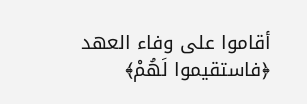أقاموا على وفاء العهد ﴿فاستقيموا لَهُمْ﴾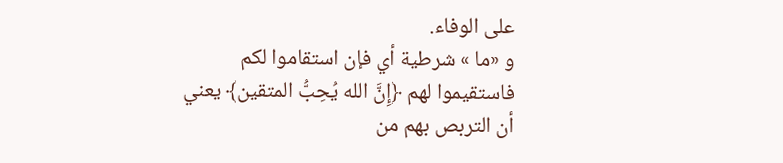على الوفاء.
و «ما » شرطية أي فإن استقاموا لكم فاستقيموا لهم ﴿إِنَّ الله يُحِبُّ المتقين﴾ يعني أن التربص بهم من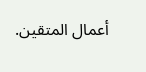أعمال المتقين.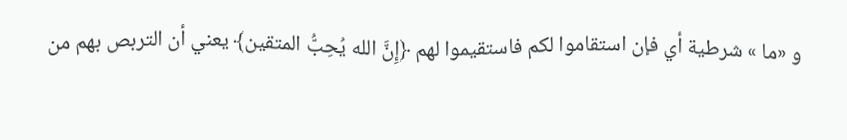و «ما » شرطية أي فإن استقاموا لكم فاستقيموا لهم ﴿إِنَّ الله يُحِبُّ المتقين﴾ يعني أن التربص بهم من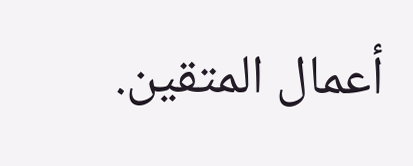أعمال المتقين.